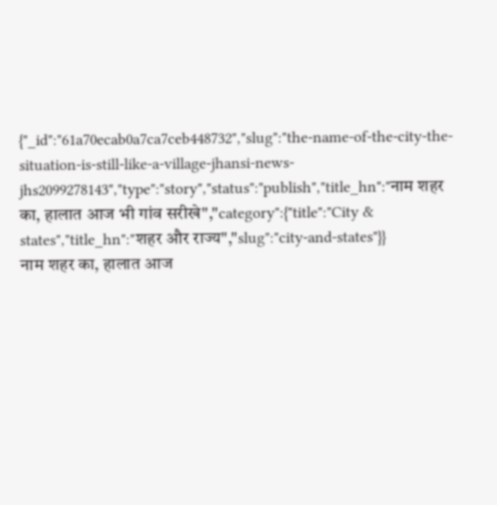{"_id":"61a70ecab0a7ca7ceb448732","slug":"the-name-of-the-city-the-situation-is-still-like-a-village-jhansi-news-jhs2099278143","type":"story","status":"publish","title_hn":"नाम शहर का, हालात आज भी गांव सरीखे","category":{"title":"City & states","title_hn":"शहर और राज्य","slug":"city-and-states"}}
नाम शहर का, हालात आज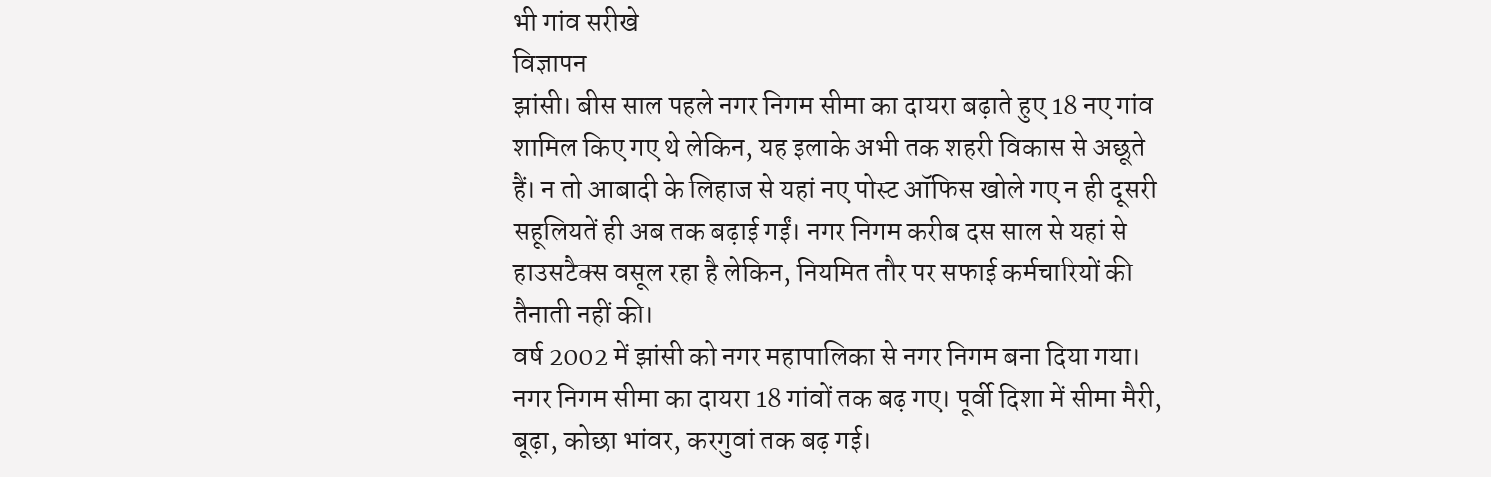भी गांव सरीखे
विज्ञापन
झांसी। बीस साल पहले नगर निगम सीमा का दायरा बढ़ाते हुए 18 नए गांव शामिल किए गए थे लेकिन, यह इलाके अभी तक शहरी विकास से अछूते हैं। न तो आबादी के लिहाज से यहां नए पोस्ट ऑफिस खोले गए न ही दूसरी सहूलियतें ही अब तक बढ़ाई गईं। नगर निगम करीब दस साल से यहां से हाउसटैक्स वसूल रहा है लेकिन, नियमित तौर पर सफाई कर्मचारियों की तैनाती नहीं की।
वर्ष 2002 में झांसी को नगर महापालिका से नगर निगम बना दिया गया। नगर निगम सीमा का दायरा 18 गांवों तक बढ़ गए। पूर्वी दिशा में सीमा मैरी, बूढ़ा, कोछा भांवर, करगुवां तक बढ़ गई।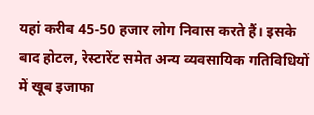यहां करीब 45-50 हजार लोग निवास करते हैं। इसके बाद होटल, रेस्टारेंट समेत अन्य व्यवसायिक गतिविधियों में खूब इजाफा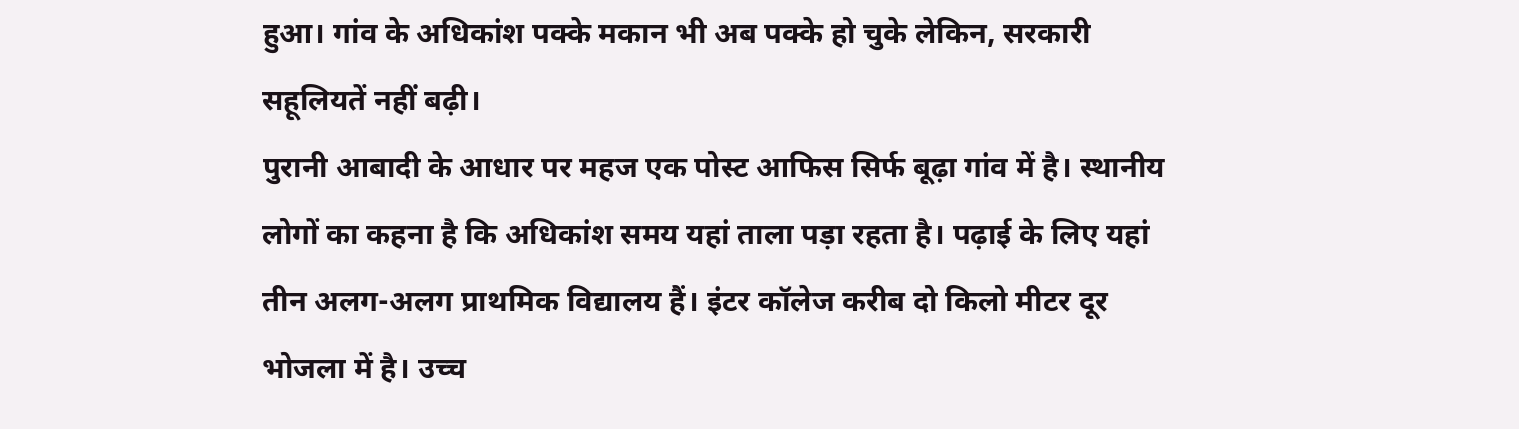हुआ। गांव के अधिकांश पक्के मकान भी अब पक्के हो चुके लेकिन, सरकारी सहूलियतें नहीं बढ़ी।
पुरानी आबादी के आधार पर महज एक पोस्ट आफिस सिर्फ बूढ़ा गांव में है। स्थानीय लोगों का कहना है कि अधिकांश समय यहां ताला पड़ा रहता है। पढ़ाई के लिए यहां तीन अलग-अलग प्राथमिक विद्यालय हैं। इंटर कॉलेज करीब दो किलो मीटर दूर भोजला में है। उच्च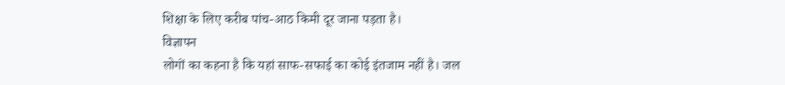शिक्षा के लिए करीब पांच-आठ किमी दूर जाना पड़ता है।
विज्ञापन
लोगों का कहना है कि यहां साफ-सफाई का कोई इंतजाम नहीं है। जल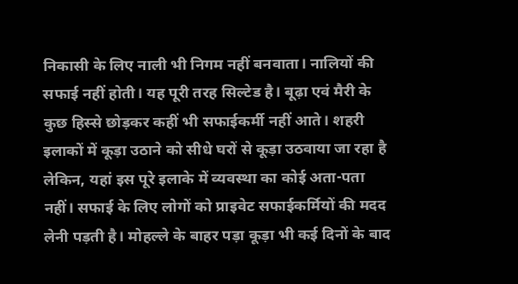निकासी के लिए नाली भी निगम नहीं बनवाता। नालियों की सफाई नहीं होती। यह पूरी तरह सिल्टेड है। बूढ़ा एवं मैरी के कुछ हिस्से छोड़कर कहीं भी सफाईकर्मी नहीं आते। शहरी इलाकों में कूड़ा उठाने को सीधे घरों से कूड़ा उठवाया जा रहा है लेकिन, यहां इस पूरे इलाके में व्यवस्था का कोई अता-पता नहीं। सफाई के लिए लोगों को प्राइवेट सफाईकर्मियों की मदद लेनी पड़ती है। मोहल्ले के बाहर पड़ा कूड़ा भी कई दिनों के बाद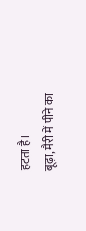हटता है।
बूढ़ा, मैरी में पीने का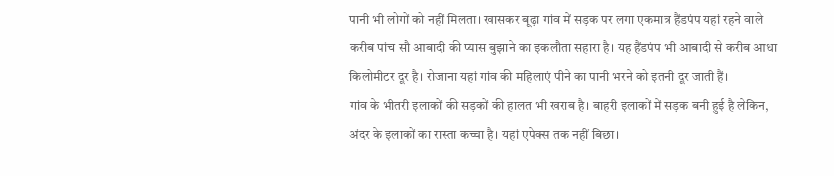पानी भी लोगों को नहीं मिलता। खासकर बूढ़ा गांव में सड़क पर लगा एकमात्र हैंडपंप यहां रहने वाले करीब पांच सौ आबादी की प्यास बुझाने का इकलौता सहारा है। यह हैंडपंप भी आबादी से करीब आधा किलोमीटर दूर है। रोजाना यहां गांव की महिलाएं पीने का पानी भरने को इतनी दूर जाती हैं।
गांव के भीतरी इलाकों की सड़कों की हालत भी खराब है। बाहरी इलाकों में सड़क बनी हुई है लेकिन, अंदर के इलाकों का रास्ता कच्चा है। यहां एपेक्स तक नहीं बिछा।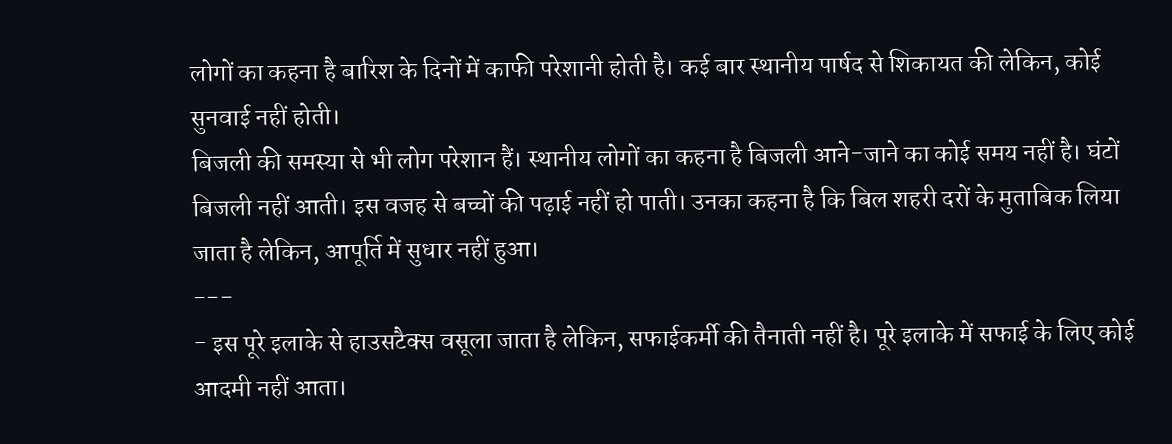लोगों का कहना है बारिश के दिनों में काफी परेशानी होती है। कई बार स्थानीय पार्षद से शिकायत की लेकिन, कोई सुनवाई नहीं होती।
बिजली की समस्या से भी लोग परेशान हैं। स्थानीय लोगों का कहना है बिजली आने-जाने का कोई समय नहीं है। घंटों बिजली नहीं आती। इस वजह से बच्चों की पढ़ाई नहीं हो पाती। उनका कहना है कि बिल शहरी दरों के मुताबिक लिया जाता है लेकिन, आपूर्ति में सुधार नहीं हुआ।
---
- इस पूरे इलाके से हाउसटैक्स वसूला जाता है लेकिन, सफाईकर्मी की तैनाती नहीं है। पूरे इलाके में सफाई के लिए कोई आदमी नहीं आता।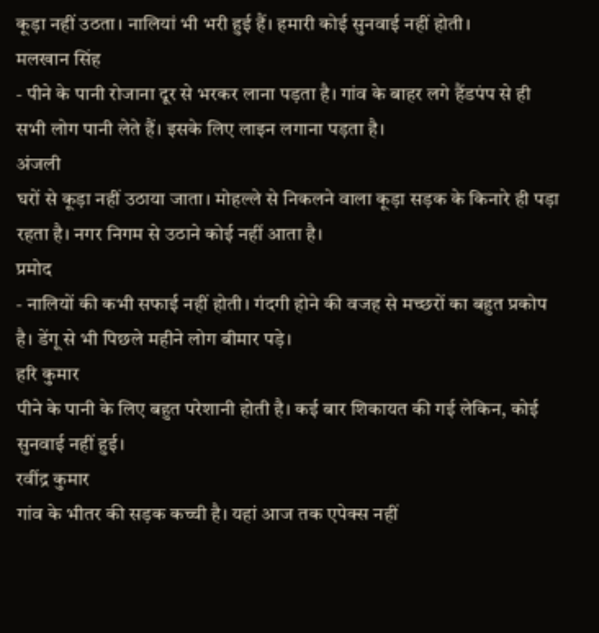कूड़ा नहीं उठता। नालियां भी भरी हुई हैं। हमारी कोई सुनवाई नहीं होती।
मलखान सिंह
- पीने के पानी रोजाना दूर से भरकर लाना पड़ता है। गांव के बाहर लगे हैंडपंप से ही सभी लोग पानी लेते हैं। इसके लिए लाइन लगाना पड़ता है।
अंजली
घरों से कूड़ा नहीं उठाया जाता। मोहल्ले से निकलने वाला कूड़ा सड़क के किनारे ही पड़ा रहता है। नगर निगम से उठाने कोई नहीं आता है।
प्रमोद
- नालियों की कभी सफाई नहीं होती। गंदगी होने की वजह से मच्छरों का बहुत प्रकोप है। डेंगू से भी पिछले महीने लोग बीमार पड़े।
हरि कुमार
पीने के पानी के लिए बहुत परेशानी होती है। कई बार शिकायत की गई लेकिन, कोई सुनवाई नहीं हुई।
रवींद्र कुमार
गांव के भीतर की सड़क कच्ची है। यहां आज तक एपेक्स नहीं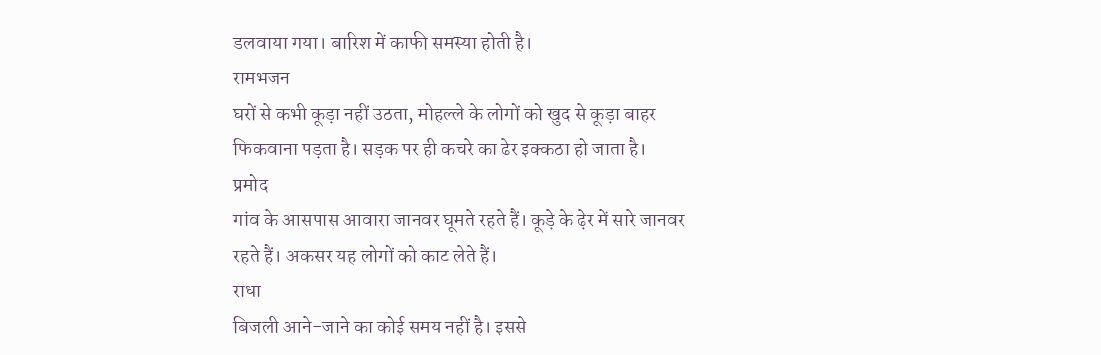डलवाया गया। बारिश में काफी समस्या होती है।
रामभजन
घरों से कभी कूड़ा नहीं उठता, मोहल्ले के लोगों को खुद से कूड़ा बाहर फिकवाना पड़ता है। सड़क पर ही कचरे का ढेर इक्कठा हो जाता है।
प्रमोद
गांव के आसपास आवारा जानवर घूमते रहते हैं। कूड़े के ढ़ेर में सारे जानवर रहते हैं। अकसर यह लोगों को काट लेते हैं।
राधा
बिजली आने-जाने का कोई समय नहीं है। इससे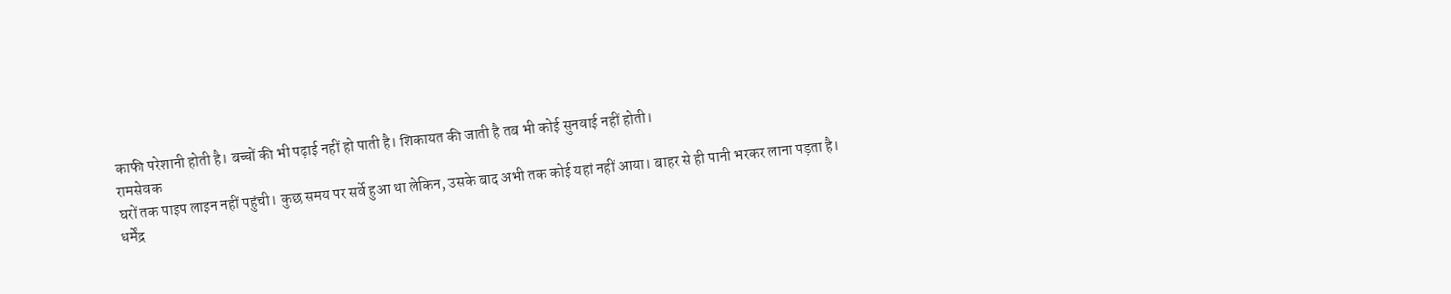काफी परेशानी होती है। बच्चों की भी पढ़ाई नहीं हो पाती है। शिकायत की जाती है तब भी कोई सुनवाई नहीं होती।
रामसेवक
घरों तक पाइप लाइन नहीं पहुंची। कुछ समय पर सर्वे हुआ था लेकिन, उसके बाद अभी तक कोई यहां नहीं आया। बाहर से ही पानी भरकर लाना पड़ता है।
धर्मेंद्र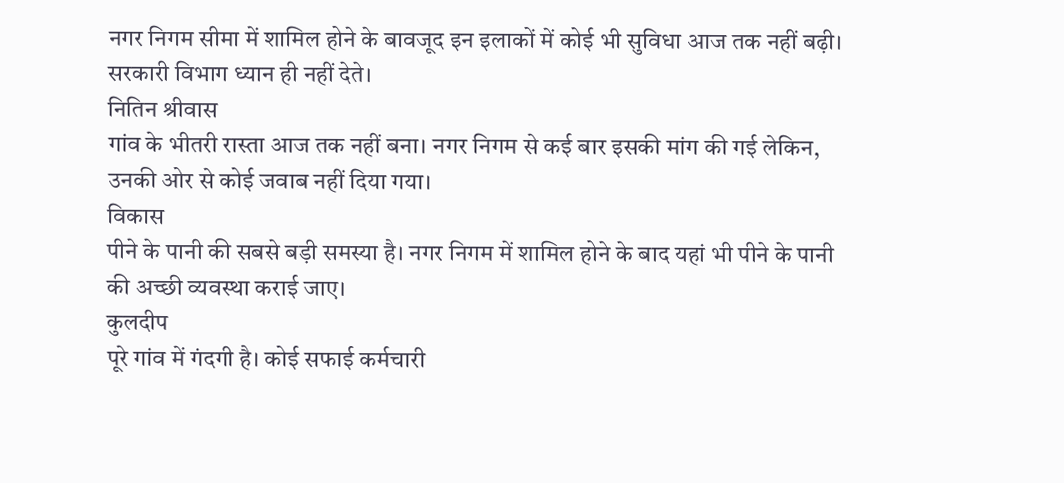नगर निगम सीमा में शामिल होने के बावजूद इन इलाकों में कोई भी सुविधा आज तक नहीं बढ़ी। सरकारी विभाग ध्यान ही नहीं देते।
नितिन श्रीवास
गांव के भीतरी रास्ता आज तक नहीं बना। नगर निगम से कई बार इसकी मांग की गई लेकिन, उनकी ओर से कोई जवाब नहीं दिया गया।
विकास
पीने के पानी की सबसे बड़ी समस्या है। नगर निगम में शामिल होने के बाद यहां भी पीने के पानी की अच्छी व्यवस्था कराई जाए।
कुलदीप
पूरे गांव में गंदगी है। कोई सफाई कर्मचारी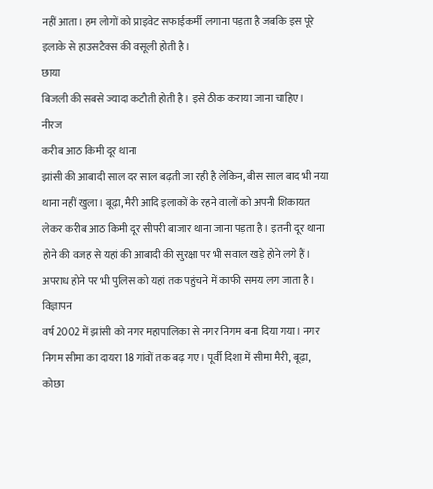नहीं आता। हम लोगों को प्राइवेट सफाईकर्मी लगाना पड़ता है जबकि इस पूरे इलाके से हाउसटैक्स की वसूली होती है।
छाया
बिजली की सबसे ज्यादा कटौती होती है। इसे ठीक कराया जाना चाहिए।
नीरज
करीब आठ किमी दूर थाना
झांसी की आबादी साल दर साल बढ़ती जा रही है लेकिन, बीस साल बाद भी नया थाना नहीं खुला। बूढ़ा, मैरी आदि इलाकों के रहने वालों को अपनी शिकायत लेकर करीब आठ किमी दूर सीपरी बाजार थाना जाना पड़ता है। इतनी दूर थाना होने की वजह से यहां की आबादी की सुरक्षा पर भी सवाल खड़े होने लगे हैं। अपराध होने पर भी पुलिस को यहां तक पहुंचने में काफी समय लग जाता है।
विज्ञापन
वर्ष 2002 में झांसी को नगर महापालिका से नगर निगम बना दिया गया। नगर निगम सीमा का दायरा 18 गांवों तक बढ़ गए। पूर्वी दिशा में सीमा मैरी, बूढ़ा, कोछा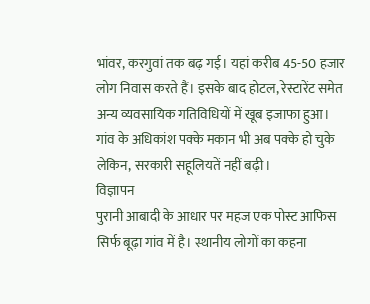भांवर, करगुवां तक बढ़ गई। यहां करीब 45-50 हजार लोग निवास करते हैं। इसके बाद होटल, रेस्टारेंट समेत अन्य व्यवसायिक गतिविधियों में खूब इजाफा हुआ। गांव के अधिकांश पक्के मकान भी अब पक्के हो चुके लेकिन, सरकारी सहूलियतें नहीं बढ़ी।
विज्ञापन
पुरानी आबादी के आधार पर महज एक पोस्ट आफिस सिर्फ बूढ़ा गांव में है। स्थानीय लोगों का कहना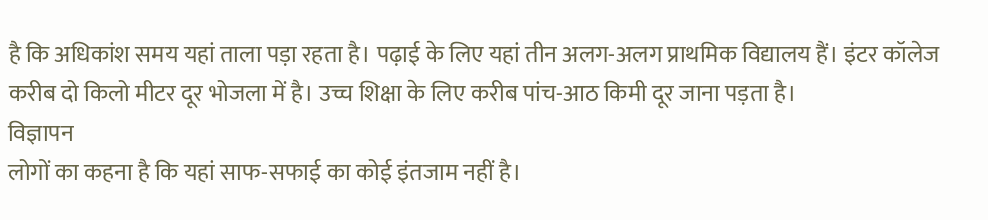है कि अधिकांश समय यहां ताला पड़ा रहता है। पढ़ाई के लिए यहां तीन अलग-अलग प्राथमिक विद्यालय हैं। इंटर कॉलेज करीब दो किलो मीटर दूर भोजला में है। उच्च शिक्षा के लिए करीब पांच-आठ किमी दूर जाना पड़ता है।
विज्ञापन
लोगों का कहना है कि यहां साफ-सफाई का कोई इंतजाम नहीं है।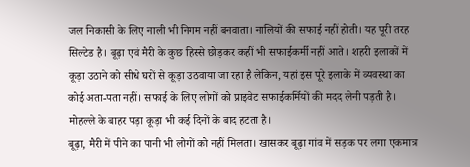जल निकासी के लिए नाली भी निगम नहीं बनवाता। नालियों की सफाई नहीं होती। यह पूरी तरह सिल्टेड है। बूढ़ा एवं मैरी के कुछ हिस्से छोड़कर कहीं भी सफाईकर्मी नहीं आते। शहरी इलाकों में कूड़ा उठाने को सीधे घरों से कूड़ा उठवाया जा रहा है लेकिन, यहां इस पूरे इलाके में व्यवस्था का कोई अता-पता नहीं। सफाई के लिए लोगों को प्राइवेट सफाईकर्मियों की मदद लेनी पड़ती है। मोहल्ले के बाहर पड़ा कूड़ा भी कई दिनों के बाद हटता है।
बूढ़ा, मैरी में पीने का पानी भी लोगों को नहीं मिलता। खासकर बूढ़ा गांव में सड़क पर लगा एकमात्र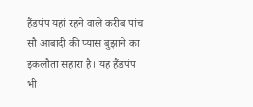हैंडपंप यहां रहने वाले करीब पांच सौ आबादी की प्यास बुझाने का इकलौता सहारा है। यह हैंडपंप भी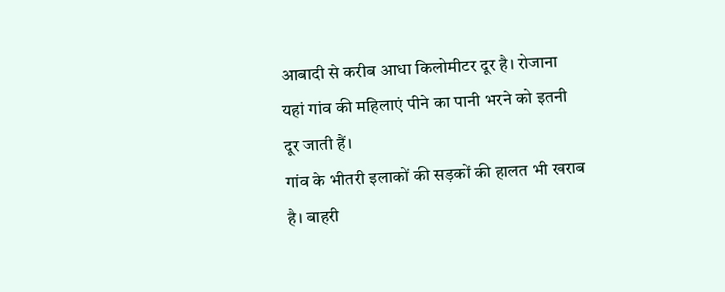आबादी से करीब आधा किलोमीटर दूर है। रोजाना यहां गांव की महिलाएं पीने का पानी भरने को इतनी दूर जाती हैं।
गांव के भीतरी इलाकों की सड़कों की हालत भी खराब है। बाहरी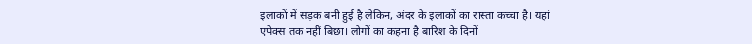इलाकों में सड़क बनी हुई है लेकिन, अंदर के इलाकों का रास्ता कच्चा है। यहां एपेक्स तक नहीं बिछा। लोगों का कहना है बारिश के दिनों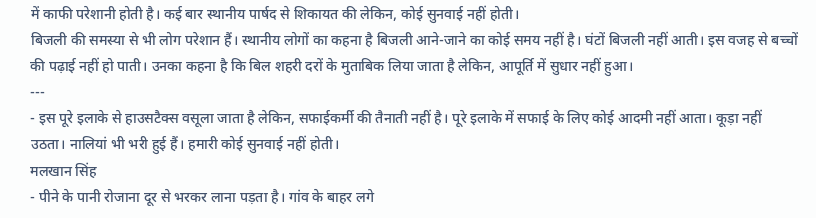में काफी परेशानी होती है। कई बार स्थानीय पार्षद से शिकायत की लेकिन, कोई सुनवाई नहीं होती।
बिजली की समस्या से भी लोग परेशान हैं। स्थानीय लोगों का कहना है बिजली आने-जाने का कोई समय नहीं है। घंटों बिजली नहीं आती। इस वजह से बच्चों की पढ़ाई नहीं हो पाती। उनका कहना है कि बिल शहरी दरों के मुताबिक लिया जाता है लेकिन, आपूर्ति में सुधार नहीं हुआ।
---
- इस पूरे इलाके से हाउसटैक्स वसूला जाता है लेकिन, सफाईकर्मी की तैनाती नहीं है। पूरे इलाके में सफाई के लिए कोई आदमी नहीं आता। कूड़ा नहीं उठता। नालियां भी भरी हुई हैं। हमारी कोई सुनवाई नहीं होती।
मलखान सिंह
- पीने के पानी रोजाना दूर से भरकर लाना पड़ता है। गांव के बाहर लगे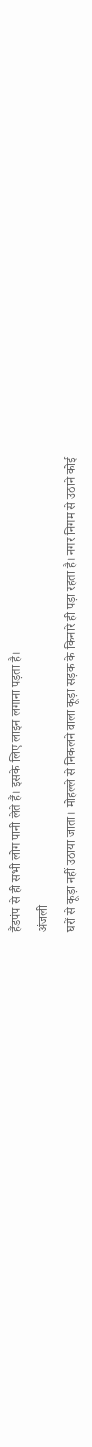हैंडपंप से ही सभी लोग पानी लेते हैं। इसके लिए लाइन लगाना पड़ता है।
अंजली
घरों से कूड़ा नहीं उठाया जाता। मोहल्ले से निकलने वाला कूड़ा सड़क के किनारे ही पड़ा रहता है। नगर निगम से उठाने कोई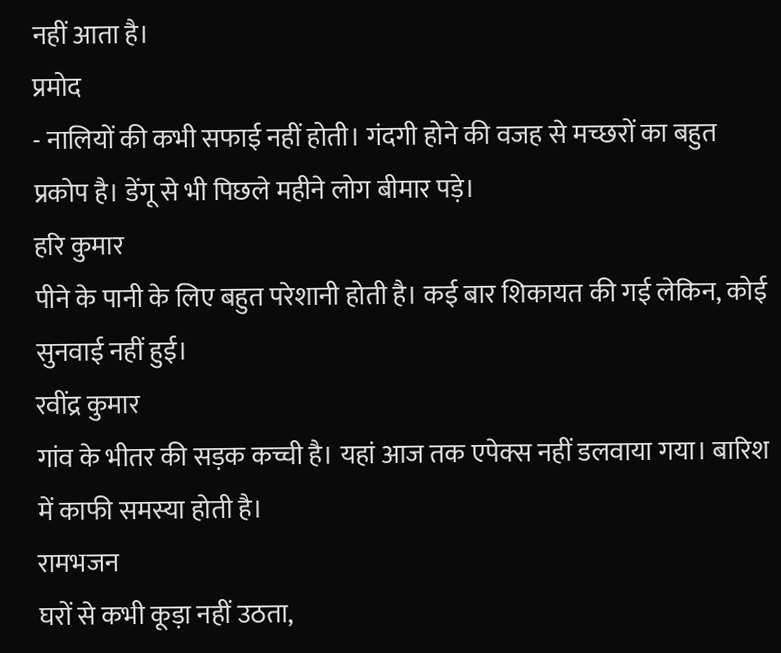नहीं आता है।
प्रमोद
- नालियों की कभी सफाई नहीं होती। गंदगी होने की वजह से मच्छरों का बहुत प्रकोप है। डेंगू से भी पिछले महीने लोग बीमार पड़े।
हरि कुमार
पीने के पानी के लिए बहुत परेशानी होती है। कई बार शिकायत की गई लेकिन, कोई सुनवाई नहीं हुई।
रवींद्र कुमार
गांव के भीतर की सड़क कच्ची है। यहां आज तक एपेक्स नहीं डलवाया गया। बारिश में काफी समस्या होती है।
रामभजन
घरों से कभी कूड़ा नहीं उठता,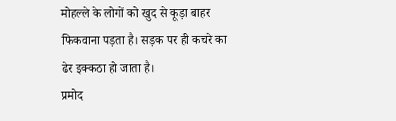मोहल्ले के लोगों को खुद से कूड़ा बाहर फिकवाना पड़ता है। सड़क पर ही कचरे का ढेर इक्कठा हो जाता है।
प्रमोद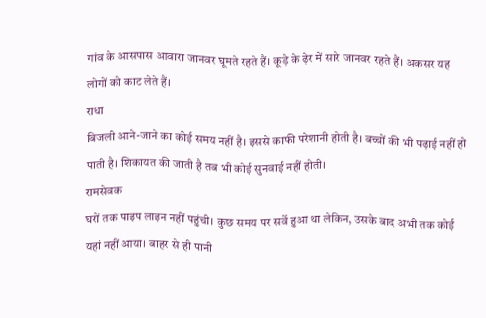गांव के आसपास आवारा जानवर घूमते रहते हैं। कूड़े के ढ़ेर में सारे जानवर रहते हैं। अकसर यह लोगों को काट लेते हैं।
राधा
बिजली आने-जाने का कोई समय नहीं है। इससे काफी परेशानी होती है। बच्चों की भी पढ़ाई नहीं हो पाती है। शिकायत की जाती है तब भी कोई सुनवाई नहीं होती।
रामसेवक
घरों तक पाइप लाइन नहीं पहुंची। कुछ समय पर सर्वे हुआ था लेकिन, उसके बाद अभी तक कोई यहां नहीं आया। बाहर से ही पानी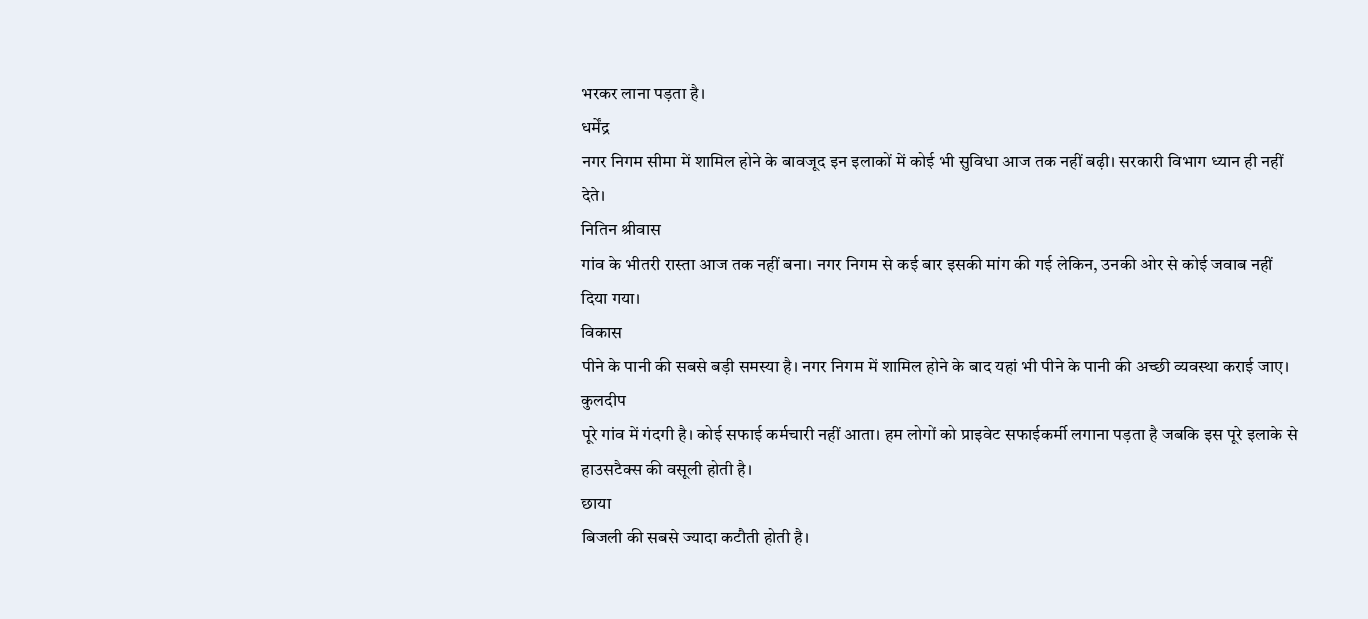भरकर लाना पड़ता है।
धर्मेंद्र
नगर निगम सीमा में शामिल होने के बावजूद इन इलाकों में कोई भी सुविधा आज तक नहीं बढ़ी। सरकारी विभाग ध्यान ही नहीं देते।
नितिन श्रीवास
गांव के भीतरी रास्ता आज तक नहीं बना। नगर निगम से कई बार इसकी मांग की गई लेकिन, उनकी ओर से कोई जवाब नहीं दिया गया।
विकास
पीने के पानी की सबसे बड़ी समस्या है। नगर निगम में शामिल होने के बाद यहां भी पीने के पानी की अच्छी व्यवस्था कराई जाए।
कुलदीप
पूरे गांव में गंदगी है। कोई सफाई कर्मचारी नहीं आता। हम लोगों को प्राइवेट सफाईकर्मी लगाना पड़ता है जबकि इस पूरे इलाके से हाउसटैक्स की वसूली होती है।
छाया
बिजली की सबसे ज्यादा कटौती होती है।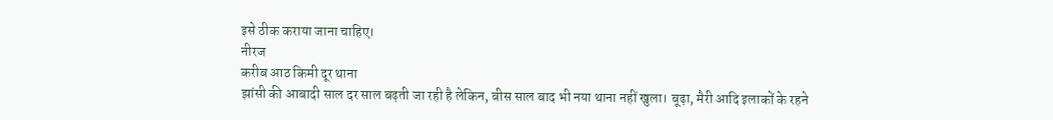इसे ठीक कराया जाना चाहिए।
नीरज
करीब आठ किमी दूर थाना
झांसी की आबादी साल दर साल बढ़ती जा रही है लेकिन, बीस साल बाद भी नया थाना नहीं खुला। बूढ़ा, मैरी आदि इलाकों के रहने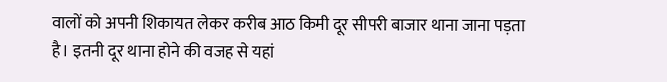वालों को अपनी शिकायत लेकर करीब आठ किमी दूर सीपरी बाजार थाना जाना पड़ता है। इतनी दूर थाना होने की वजह से यहां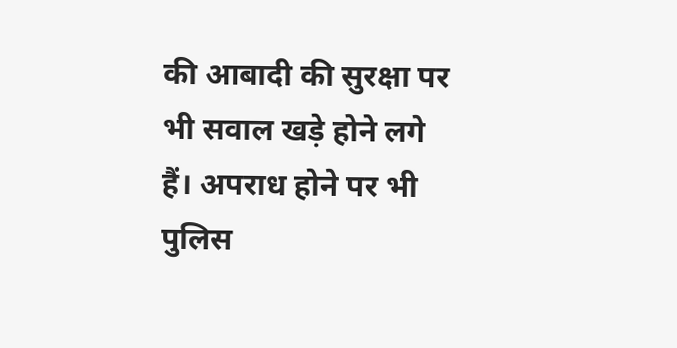की आबादी की सुरक्षा पर भी सवाल खड़े होने लगे हैं। अपराध होने पर भी पुलिस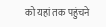को यहां तक पहुंचने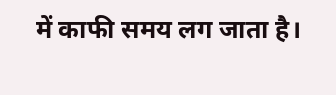में काफी समय लग जाता है।